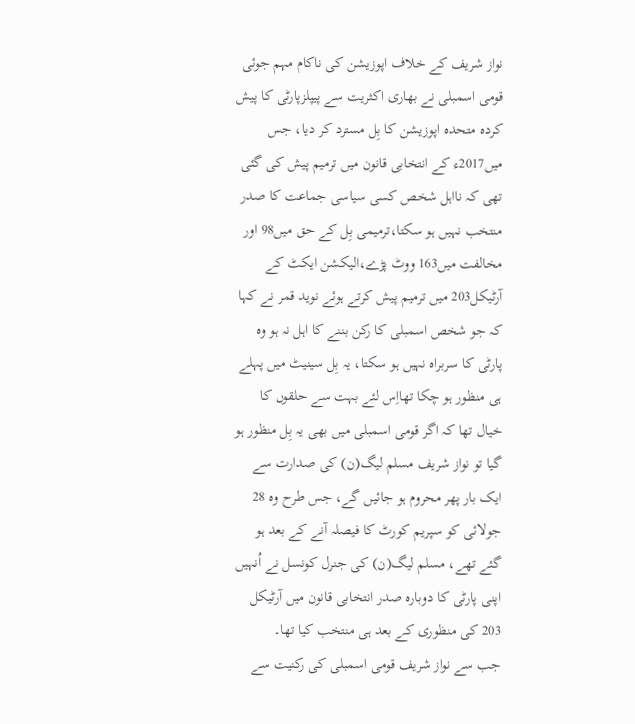نواز شریف کے خلاف اپوزیشن کی ناکام مہم جوئی
قومی اسمبلی نے بھاری اکثریت سے پیپلزپارٹی کا پیش کردہ متحدہ اپوزیشن کا بِل مسترد کر دیا، جس میں2017ء کے انتخابی قانون میں ترمیم پیش کی گئی تھی کہ نااہل شخص کسی سیاسی جماعت کا صدر منتخب نہیں ہو سکتا،ترمیمی بِل کے حق میں98 اور مخالفت میں163 ووٹ پڑے،الیکشن ایکٹ کے آرٹیکل203 میں ترمیم پیش کرتے ہوئے نوید قمر نے کہا کہ جو شخص اسمبلی کا رکن بننے کا اہل نہ ہو وہ پارٹی کا سربراہ نہیں ہو سکتا، یہ بِل سینیٹ میں پہلے ہی منظور ہو چکا تھااِس لئے بہت سے حلقوں کا خیال تھا کہ اگر قومی اسمبلی میں بھی یہ بِل منظور ہو گیا تو نواز شریف مسلم لیگ(ن) کی صدارت سے ایک بار پھر محروم ہو جائیں گے، جس طرح وہ 28 جولائی کو سپریم کورٹ کا فیصلہ آنے کے بعد ہو گئے تھے، مسلم لیگ(ن) کی جنرل کونسل نے اُنہیں اپنی پارٹی کا دوبارہ صدر انتخابی قانون میں آرٹیکل 203 کی منظوری کے بعد ہی منتخب کیا تھا۔
جب سے نواز شریف قومی اسمبلی کی رکنیت سے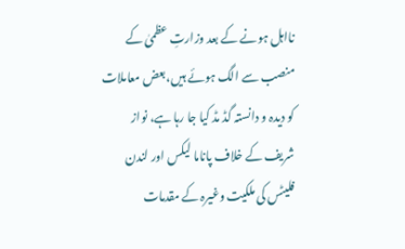نااہل ہونے کے بعد وزارتِ عظمیٰ کے منصب سے الگ ہوئے ہیں،بعض معاملات کو دیدہ و دانستہ گڈ مڈ کیا جا رہا ہے، نواز شریف کے خلاف پاناما لیکس اور لندن فلیٹس کی ملکیت وغیرہ کے مقدمات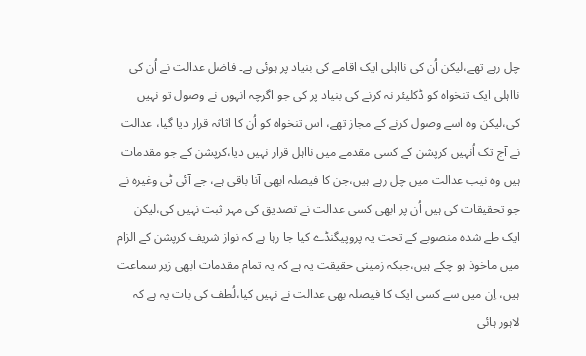چل رہے تھے،لیکن اُن کی نااہلی ایک اقامے کی بنیاد پر ہوئی ہے۔ فاضل عدالت نے اُن کی نااہلی ایک تنخواہ کو ڈکلیئر نہ کرنے کی بنیاد پر کی جو اگرچہ انہوں نے وصول تو نہیں کی،لیکن وہ اسے وصول کرنے کے مجاز تھے، اس تنخواہ کو اُن کا اثاثہ قرار دیا گیا، عدالت نے آج تک اُنہیں کرپشن کے کسی مقدمے میں نااہل قرار نہیں دیا،کرپشن کے جو مقدمات ہیں وہ نیب عدالت میں چل رہے ہیں،جن کا فیصلہ ابھی آنا باقی ہے، جے آئی ٹی وغیرہ نے جو تحقیقات کی ہیں اُن پر ابھی کسی عدالت نے تصدیق کی مہر ثبت نہیں کی،لیکن ایک طے شدہ منصوبے کے تحت یہ پروپیگنڈے کیا جا رہا ہے کہ نواز شریف کرپشن کے الزام میں ماخوذ ہو چکے ہیں،جبکہ زمینی حقیقت یہ ہے کہ یہ تمام مقدمات ابھی زیر سماعت ہیں، اِن میں سے کسی ایک کا فیصلہ بھی عدالت نے نہیں کیا،لُطف کی بات یہ ہے کہ لاہور ہائی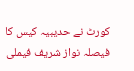کورٹ نے حدیبیہ کیس کا فیصلہ نواز شریف فیملی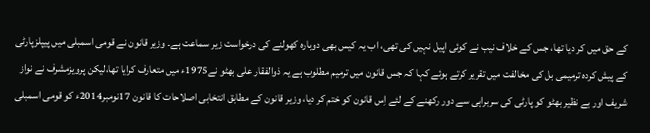کے حق میں کر دیا تھا، جس کے خلاف نیب نے کوئی اپیل نہیں کی تھی، اب یہ کیس بھی دوبارہ کھولنے کی درخواست زیر سماعت ہے۔ وزیر قانون نے قومی اسمبلی میں پیپلزپارٹی کے پیش کردہ ترمیمی بل کی مخالفت میں تقریر کرتے ہوئے کہا کہ جس قانون میں ترمیم مطلوب ہے یہ ذوالفقار علی بھٹو نے1975ء میں متعارف کرایا تھا،لیکن پرویزمشرف نے نواز شریف اور بے نظیر بھٹو کو پارٹی کی سربراہی سے دور رکھنے کے لئے اِس قانون کو ختم کر دیا، وزیر قانون کے مطابق انتخابی اصلاحات کا قانون 17نومبر2014ء کو قومی اسمبلی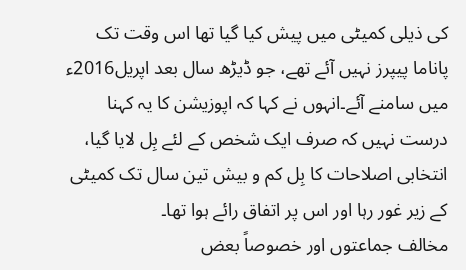کی ذیلی کمیٹی میں پیش کیا گیا تھا اس وقت تک پاناما پیپرز نہیں آئے تھے، جو ڈیڑھ سال بعد اپریل2016ء میں سامنے آئے۔انہوں نے کہا کہ اپوزیشن کا یہ کہنا درست نہیں کہ صرف ایک شخص کے لئے بِل لایا گیا، انتخابی اصلاحات کا بِل کم و بیش تین سال تک کمیٹی کے زیر غور رہا اور اس پر اتفاق رائے ہوا تھا۔
مخالف جماعتوں اور خصوصاً بعض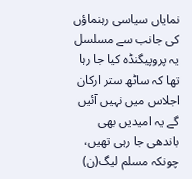نمایاں سیاسی رہنماؤں کی جانب سے مسلسل یہ پروپیگنڈہ کیا جا رہا تھا کہ ساٹھ ستر ارکان اجلاس میں نہیں آئیں گے یہ امیدیں بھی باندھی جا رہی تھیں، چونکہ مسلم لیگ(ن)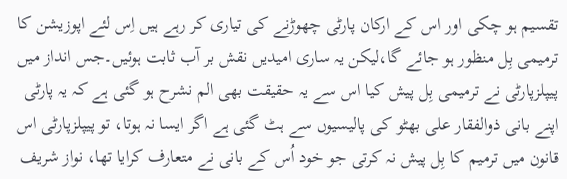تقسیم ہو چکی اور اس کے ارکان پارٹی چھوڑنے کی تیاری کر رہے ہیں اِس لئے اپوزیشن کا ترمیمی بِل منظور ہو جائے گا،لیکن یہ ساری امیدیں نقش بر آب ثابت ہوئیں۔جس انداز میں پیپلزپارٹی نے ترمیمی بِل پیش کیا اس سے یہ حقیقت بھی الم نشرح ہو گئی ہے کہ یہ پارٹی اپنے بانی ذوالفقار علی بھٹو کی پالیسیوں سے ہٹ گئی ہے اگر ایسا نہ ہوتا، تو پیپلزپارٹی اس قانون میں ترمیم کا بِل پیش نہ کرتی جو خود اُس کے بانی نے متعارف کرایا تھا، نواز شریف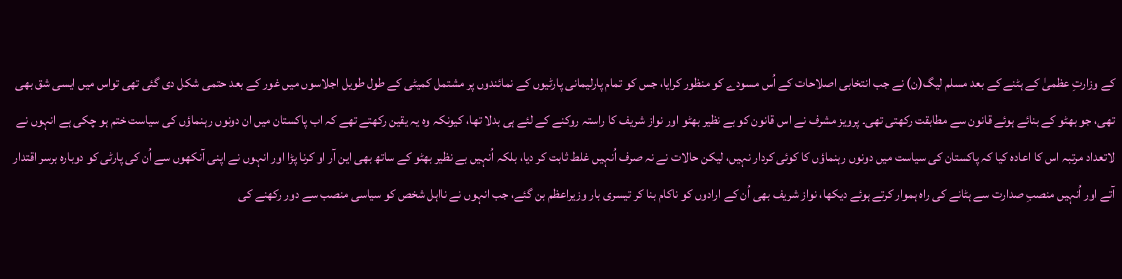کے وزارتِ عظمیٰ کے ہٹنے کے بعد مسلم لیگ(ن) نے جب انتخابی اصلاحات کے اُس مسودے کو منظور کرایا، جس کو تمام پارلیمانی پارٹیوں کے نمائندوں پر مشتمل کمیٹی کے طول طویل اجلاسوں میں غور کے بعد حتمی شکل دی گئی تھی تواس میں ایسی شق بھی تھی، جو بھٹو کے بنائے ہوئے قانون سے مطابقت رکھتی تھی۔ پرویز مشرف نے اس قانون کو بے نظیر بھٹو اور نواز شریف کا راستہ روکنے کے لئے ہی بدلا تھا، کیونکہ وہ یہ یقین رکھتے تھے کہ اب پاکستان میں ان دونوں رہنماؤں کی سیاست ختم ہو چکی ہے انہوں نے لاتعداد مرتبہ اس کا اعادہ کیا کہ پاکستان کی سیاست میں دونوں رہنماؤں کا کوئی کردار نہیں، لیکن حالات نے نہ صرف اُنہیں غلط ثابت کر دیا، بلکہ اُنہیں بے نظیر بھٹو کے ساتھ بھی این آر او کرنا پڑا اور انہوں نے اپنی آنکھوں سے اُن کی پارٹی کو دوبارہ برسر اقتدار آتے اور اُنہیں منصبِ صدارت سے ہٹانے کی راہ ہموار کرتے ہوئے دیکھا، نواز شریف بھی اُن کے ارادوں کو ناکام بنا کر تیسری بار وزیراعظم بن گئے، جب انہوں نے نااہل شخص کو سیاسی منصب سے دور رکھنے کی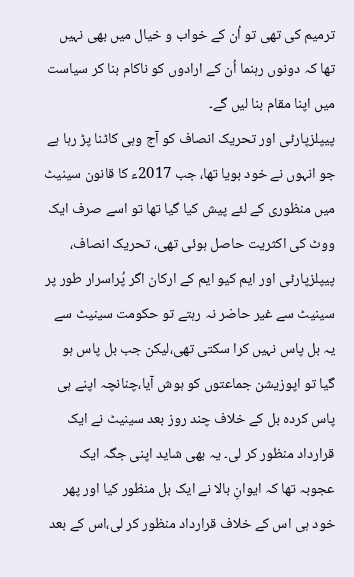ترمیم کی تھی تو اُن کے خواب و خیال میں بھی نہیں تھا کہ دونوں رہنما اُن کے ارادوں کو ناکام بنا کر سیاست میں اپنا مقام بنا لیں گے۔
پیپلزپارٹی اور تحریک انصاف کو آج وہی کاٹنا پڑ رہا ہے جو انہوں نے خود بویا تھا، جب 2017ء کا قانون سینیٹ میں منظوری کے لئے پیش کیا گیا تھا تو اسے صرف ایک ووٹ کی اکثریت حاصل ہوئی تھی، تحریک انصاف، پیپلزپارٹی اور ایم کیو ایم کے ارکان اگر پُراسرار طور پر سینیٹ سے غیر حاضر نہ رہتے تو حکومت سینیٹ سے یہ بل پاس نہیں کرا سکتی تھی،لیکن جب بل پاس ہو گیا تو اپوزیشن جماعتوں کو ہوش آیا،چنانچہ اپنے ہی پاس کردہ بل کے خلاف چند روز بعد سینیٹ نے ایک قرارداد منظور کر لی۔ یہ بھی شاید اپنی جگہ ایک عجوبہ تھا کہ ایوانِ بالا نے ایک بل منظور کیا اور پھر خود ہی اس کے خلاف قرارداد منظور کر لی،اس کے بعد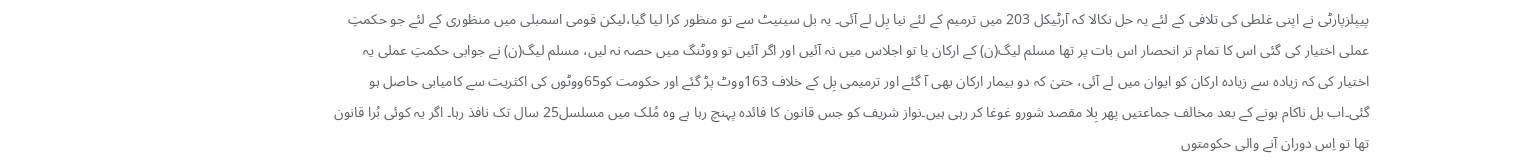پیپلزپارٹی نے اپنی غلطی کی تلافی کے لئے یہ حل نکالا کہ آرٹیکل 203 میں ترمیم کے لئے نیا بِل لے آئی۔ یہ بل سینیٹ سے تو منظور کرا لیا گیا،لیکن قومی اسمبلی میں منظوری کے لئے جو حکمتِ عملی اختیار کی گئی اس کا تمام تر انحصار اس بات پر تھا مسلم لیگ(ن) کے ارکان یا تو اجلاس میں نہ آئیں اور اگر آئیں تو ووٹنگ میں حصہ نہ لیں، مسلم لیگ(ن) نے جوابی حکمتِ عملی یہ اختیار کی کہ زیادہ سے زیادہ ارکان کو ایوان میں لے آئی، حتیٰ کہ دو بیمار ارکان بھی آ گئے اور ترمیمی بِل کے خلاف 163ووٹ پڑ گئے اور حکومت کو65ووٹوں کی اکثریت سے کامیابی حاصل ہو گئی۔اب بل ناکام ہونے کے بعد مخالف جماعتیں پھر بِلا مقصد شورو غوغا کر رہی ہیں۔نواز شریف کو جس قانون کا فائدہ پہنچ رہا ہے وہ مُلک میں مسلسل25 سال تک نافذ رہا۔ اگر یہ کوئی بُرا قانون تھا تو اِس دوران آنے والی حکومتوں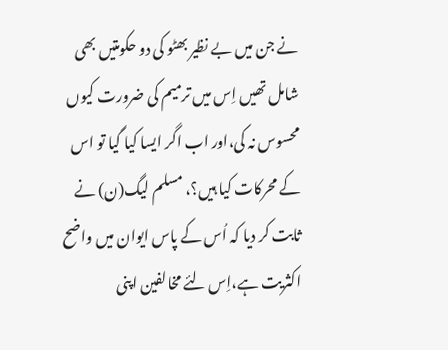نے جن میں بے نظیر بھٹو کی دو حکومتیں بھی شامل تھیں اِس میں ترمیم کی ضرورت کیوں محسوس نہ کی،اور اب اگر ایسا کیا گیا تو اس کے محرکات کیا ہیں؟، مسلم لیگ(ن) نے ثابت کر دیا کہ اُس کے پاس ایوان میں واضح اکثریت ہے،اِس لئے مخالفین اپنی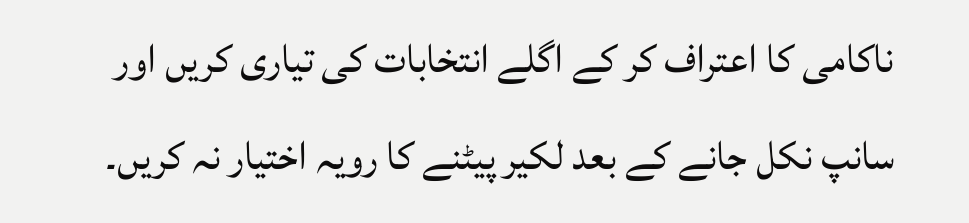ناکامی کا اعتراف کر کے اگلے انتخابات کی تیاری کریں اور سانپ نکل جانے کے بعد لکیر پیٹنے کا رویہ اختیار نہ کریں۔